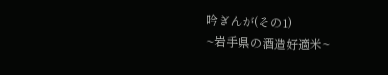吟ぎんが(その1)
~岩手県の酒造好適米~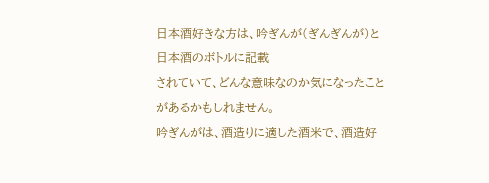日本酒好きな方は、吟ぎんが(ぎんぎんが)と日本酒のボトルに記載
されていて、どんな意味なのか気になったことがあるかもしれません。
吟ぎんがは、酒造りに適した酒米で、酒造好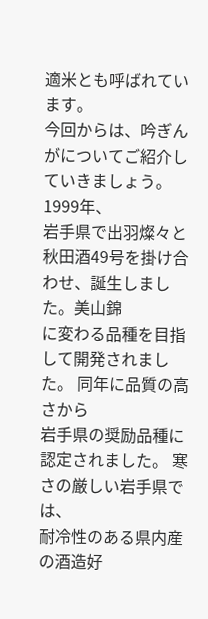適米とも呼ばれています。
今回からは、吟ぎんがについてご紹介していきましょう。 1999年、
岩手県で出羽燦々と秋田酒49号を掛け合わせ、誕生しました。美山錦
に変わる品種を目指して開発されました。 同年に品質の高さから
岩手県の奨励品種に認定されました。 寒さの厳しい岩手県では、
耐冷性のある県内産の酒造好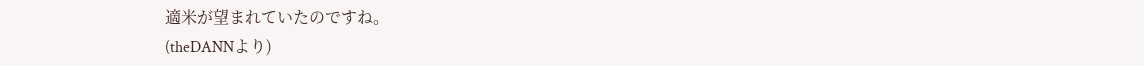適米が望まれていたのですね。
(theDANNより)